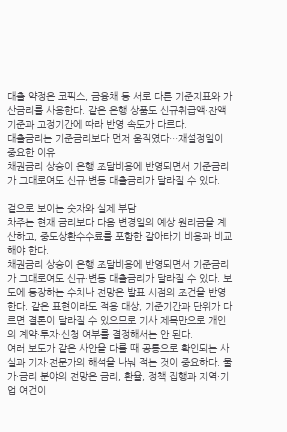대출 약정은 코픽스, 금융채 등 서로 다른 기준지표와 가산금리를 사용한다. 같은 은행 상품도 신규취급액·잔액 기준과 고정기간에 따라 반영 속도가 다르다.
대출금리는 기준금리보다 먼저 움직였다…재설정일이 중요한 이유
채권금리 상승이 은행 조달비용에 반영되면서 기준금리가 그대로여도 신규·변동 대출금리가 달라질 수 있다.

겉으로 보이는 숫자와 실제 부담
차주는 현재 금리보다 다음 변경일의 예상 원리금을 계산하고, 중도상환수수료를 포함한 갈아타기 비용과 비교해야 한다.
채권금리 상승이 은행 조달비용에 반영되면서 기준금리가 그대로여도 신규·변동 대출금리가 달라질 수 있다. 보도에 등장하는 수치나 전망은 발표 시점의 조건을 반영한다. 같은 표현이라도 적용 대상, 기준기간과 단위가 다르면 결론이 달라질 수 있으므로 기사 제목만으로 개인의 계약·투자·신청 여부를 결정해서는 안 된다.
여러 보도가 같은 사안을 다룰 때 공통으로 확인되는 사실과 기자·전문가의 해석을 나눠 적는 것이 중요하다. 물가·금리 분야의 전망은 금리, 환율, 정책 집행과 지역·기업 여건이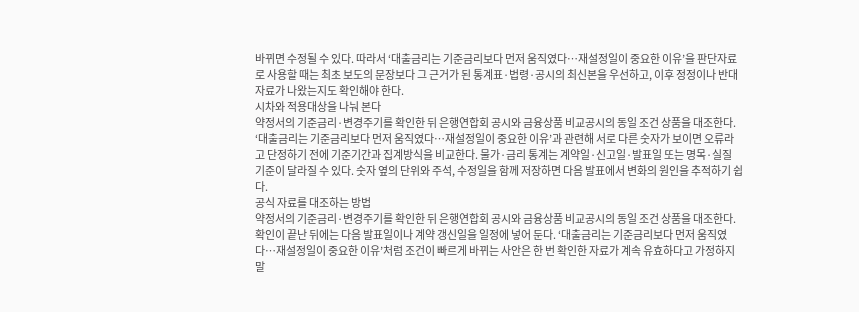바뀌면 수정될 수 있다. 따라서 ‘대출금리는 기준금리보다 먼저 움직였다…재설정일이 중요한 이유’을 판단자료로 사용할 때는 최초 보도의 문장보다 그 근거가 된 통계표·법령·공시의 최신본을 우선하고, 이후 정정이나 반대 자료가 나왔는지도 확인해야 한다.
시차와 적용대상을 나눠 본다
약정서의 기준금리·변경주기를 확인한 뒤 은행연합회 공시와 금융상품 비교공시의 동일 조건 상품을 대조한다.
‘대출금리는 기준금리보다 먼저 움직였다…재설정일이 중요한 이유’과 관련해 서로 다른 숫자가 보이면 오류라고 단정하기 전에 기준기간과 집계방식을 비교한다. 물가·금리 통계는 계약일·신고일·발표일 또는 명목·실질 기준이 달라질 수 있다. 숫자 옆의 단위와 주석, 수정일을 함께 저장하면 다음 발표에서 변화의 원인을 추적하기 쉽다.
공식 자료를 대조하는 방법
약정서의 기준금리·변경주기를 확인한 뒤 은행연합회 공시와 금융상품 비교공시의 동일 조건 상품을 대조한다. 확인이 끝난 뒤에는 다음 발표일이나 계약 갱신일을 일정에 넣어 둔다. ‘대출금리는 기준금리보다 먼저 움직였다…재설정일이 중요한 이유’처럼 조건이 빠르게 바뀌는 사안은 한 번 확인한 자료가 계속 유효하다고 가정하지 말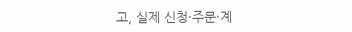고, 실제 신청·주문·계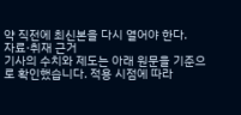약 직전에 최신본을 다시 열어야 한다.
자료·취재 근거
기사의 수치와 제도는 아래 원문을 기준으로 확인했습니다. 적용 시점에 따라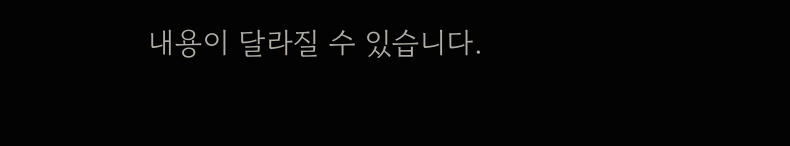내용이 달라질 수 있습니다.